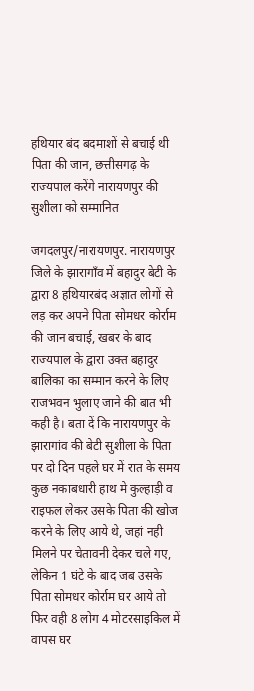हथियार बंद बदमाशों से बचाई थी पिता की जान, छत्तीसगढ़ के राज्यपाल करेंगे नारायणपुर की सुशीला को सम्मानित

जगदलपुर/नारायणपुर. नारायणपुर जिले के झारागाँव में बहादुर बेटी के द्वारा 8 हथियारबंद अज्ञात लोगों से लड़ कर अपने पिता सोमधर कोर्राम की जान बचाई, खबर के बाद राज्यपाल के द्वारा उक्त बहादुर बालिका का सम्मान करने के लिए राजभवन भुलाए जाने की बात भी कही है। बता दें कि नारायणपुर के झारागांव की बेटी सुशीला के पिता पर दो दिन पहले घर में रात के समय कुछ नकाबधारी हाथ मे कुल्हाड़ी व राइफल लेकर उसके पिता की खोज करने के लिए आये थे, जहां नही मिलने पर चेतावनी देकर चले गए, लेकिन 1 घंटे के बाद जब उसके पिता सोमधर कोर्राम घर आये तो फिर वही 8 लोग 4 मोटरसाइकिल में वापस घर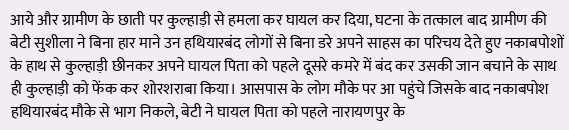आये और ग्रामीण के छाती पर कुल्हाड़ी से हमला कर घायल कर दिया, घटना के तत्काल बाद ग्रामीण की बेटी सुशीला ने बिना हार माने उन हथियारबंद लोगों से बिना डरे अपने साहस का परिचय देते हुए नकाबपोशों के हाथ से कुल्हाड़ी छीनकर अपने घायल पिता को पहले दूसरे कमरे में बंद कर उसकी जान बचाने के साथ ही कुल्हाड़ी को फेंक कर शोरशराबा किया। आसपास के लोग मौके पर आ पहुंचे जिसके बाद नकाबपोश हथियारबंद मौके से भाग निकले, बेटी ने घायल पिता को पहले नारायणपुर के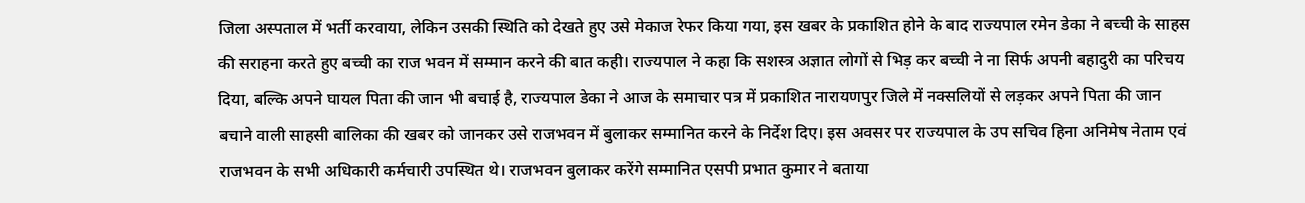जिला अस्पताल में भर्ती करवाया, लेकिन उसकी स्थिति को देखते हुए उसे मेकाज रेफर किया गया, इस खबर के प्रकाशित होने के बाद राज्यपाल रमेन डेका ने बच्ची के साहस की सराहना करते हुए बच्ची का राज भवन में सम्मान करने की बात कही। राज्यपाल ने कहा कि सशस्त्र अज्ञात लोगों से भिड़ कर बच्ची ने ना सिर्फ अपनी बहादुरी का परिचय दिया, बल्कि अपने घायल पिता की जान भी बचाई है, राज्यपाल डेका ने आज के समाचार पत्र में प्रकाशित नारायणपुर जिले में नक्सलियों से लड़कर अपने पिता की जान बचाने वाली साहसी बालिका की खबर को जानकर उसे राजभवन में बुलाकर सम्मानित करने के निर्देश दिए। इस अवसर पर राज्यपाल के उप सचिव हिना अनिमेष नेताम एवं राजभवन के सभी अधिकारी कर्मचारी उपस्थित थे। राजभवन बुलाकर करेंगे सम्मानित एसपी प्रभात कुमार ने बताया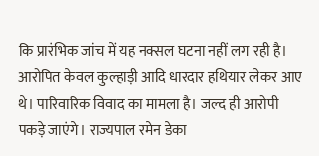कि प्रारंभिक जांच में यह नक्सल घटना नहीं लग रही है। आरोपित केवल कुल्हाड़ी आदि धारदार हथियार लेकर आए थे। पारिवारिक विवाद का मामला है। जल्द ही आरोपी पकड़े जाएंगे। राज्यपाल रमेन डेका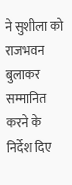ने सुशीला को राजभवन बुलाकर सम्मानित करने के निर्देश दिए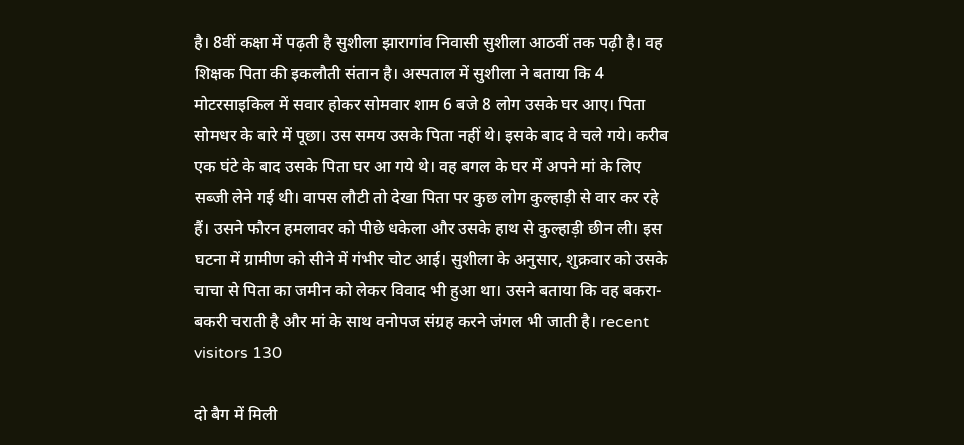है। 8वीं कक्षा में पढ़ती है सुशीला झारागांव निवासी सुशीला आठवीं तक पढ़ी है। वह शिक्षक पिता की इकलौती संतान है। अस्पताल में सुशीला ने बताया कि 4 मोटरसाइकिल में सवार होकर सोमवार शाम 6 बजे 8 लोग उसके घर आए। पिता सोमधर के बारे में पूछा। उस समय उसके पिता नहीं थे। इसके बाद वे चले गये। करीब एक घंटे के बाद उसके पिता घर आ गये थे। वह बगल के घर में अपने मां के लिए सब्जी लेने गई थी। वापस लौटी तो देखा पिता पर कुछ लोग कुल्हाड़ी से वार कर रहे हैं। उसने फौरन हमलावर को पीछे धकेला और उसके हाथ से कुल्हाड़ी छीन ली। इस घटना में ग्रामीण को सीने में गंभीर चोट आई। सुशीला के अनुसार, शुक्रवार को उसके चाचा से पिता का जमीन को लेकर विवाद भी हुआ था। उसने बताया कि वह बकरा-बकरी चराती है और मां के साथ वनोपज संग्रह करने जंगल भी जाती है। recent visitors 130

दो बैग में मिली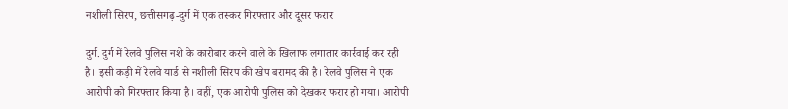नशीली सिरप, छत्तीसगढ़-दुर्ग में एक तस्कर गिरफ्तार और दूसर फरार

दुर्ग. दुर्ग में रेलवे पुलिस नशे के कारोबार करने वाले के खिलाफ लगातार कार्रवाई कर रही है। इसी कड़ी में रेलवे यार्ड से नशीली सिरप की खेप बरामद की है। रेलवे पुलिस ने एक आरोपी को गिरफ्तार किया है। वहीं, एक आरोपी पुलिस को देखकर फरार हो गया। आरोपी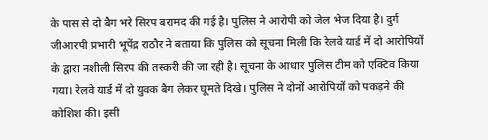के पास से दो बैग भरे सिरप बरामद की गई है। पुलिस ने आरोपी को जेल भेज दिया है। दुर्ग जीआरपी प्रभारी भूपेंद्र राठौर ने बताया कि पुलिस को सूचना मिली कि रेलवे यार्ड में दो आरोपियों के द्वारा नशीली सिरप की तस्करी की जा रही है। सूचना के आधार पुलिस टीम को एक्टिव किया गया। रेलवे यार्ड में दो युवक बैग लेकर घूमते दिखे। पुलिस ने दोनों आरोपियों को पकड़ने की कोशिश की। इसी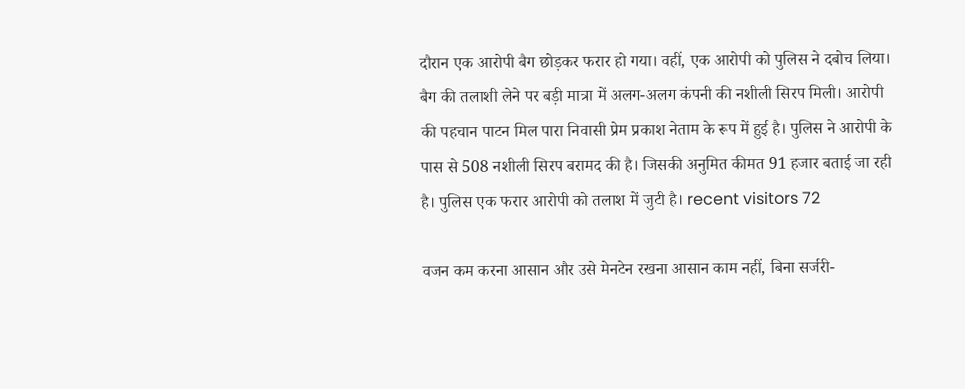दौरान एक आरोपी बैग छोड़कर फरार हो गया। वहीं, एक आरोपी को पुलिस ने दबोच लिया। बैग की तलाशी लेने पर बड़ी मात्रा में अलग-अलग कंपनी की नशीली सिरप मिली। आरोपी की पहचान पाटन मिल पारा निवासी प्रेम प्रकाश नेताम के रूप में हुई है। पुलिस ने आरोपी के पास से 508 नशीली सिरप बरामद की है। जिसकी अनुमित कीमत 91 हजार बताई जा रही है। पुलिस एक फरार आरोपी को तलाश में जुटी है। recent visitors 72

वजन कम करना आसान और उसे मेनटेन रखना आसान काम नहीं, बिना सर्जरी-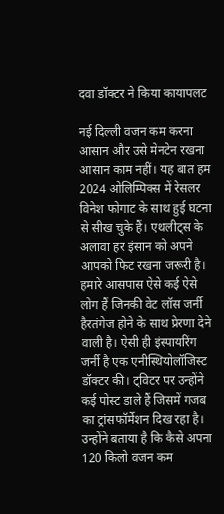दवा डॉक्टर ने किया कायापलट

नई दिल्ली वजन कम करना आसान और उसे मेनटेन रखना आसान काम नहीं। यह बात हम 2024 ओलिम्पिक्स में रेसलर विनेश फोगाट के साथ हुई घटना से सीख चुके हैं। एथलीट्स के अलावा हर इंसान को अपने आपको फिट रखना जरूरी है। हमारे आसपास ऐसे कई ऐसे लोग हैं जिनकी वेट लॉस जर्नी हैरतंगेज होने के साथ प्रेरणा देने वाली है। ऐसी ही इंस्पायरिंग जर्नी है एक एनीस्थियोलॉजिस्ट डॉक्टर की। ट्विटर पर उन्होंने कई पोस्ट डाले हैं जिसमें गजब का ट्रांसफॉर्मेशन दिख रहा है। उन्होंने बताया है कि कैसे अपना 120 किलो वजन कम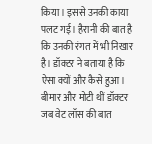किया। इससे उनकी काया पलट गई। हैरानी की बात है कि उनकी रंगत में भी निखार है। डॉक्टर ने बताया है कि ऐसा क्यों और कैसे हुआ। बीमार और मोटी थीं डॉक्टर जब वेट लॉस की बात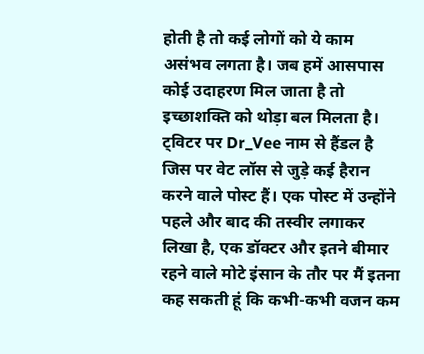होती है तो कई लोगों को ये काम असंभव लगता है। जब हमें आसपास कोई उदाहरण मिल जाता है तो इच्छाशक्ति को थोड़ा बल मिलता है। ट्विटर पर Dr_Vee नाम से हैंडल है जिस पर वेट लॉस से जुड़े कई हैरान करने वाले पोस्ट हैं। एक पोस्ट में उन्होंने पहले और बाद की तस्वीर लगाकर लिखा है, एक डॉक्टर और इतने बीमार रहने वाले मोटे इंसान के तौर पर मैं इतना कह सकती हूं कि कभी-कभी वजन कम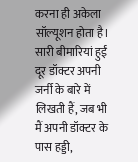करना ही अकेला सॉल्यूशन होता है। सारी बीमारियां हुईं दूर डॉक्टर अपनी जर्नी के बारे में लिखती हैं, जब भी मैं अपनी डॉक्टर के पास हड्डी,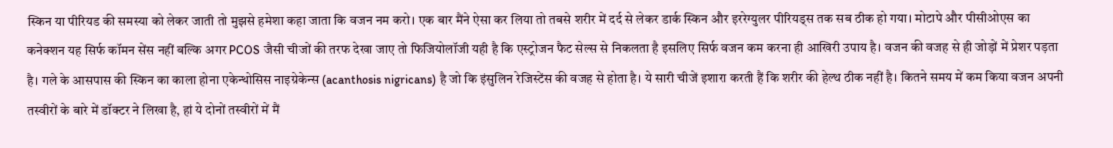स्किन या पीरियड की समस्या को लेकर जाती तो मुझसे हमेशा कहा जाता कि वजन नम करो। एक बार मैंने ऐसा कर लिया तो तबसे शरीर में दर्द से लेकर डार्क स्किन और इररेग्युलर पीरियड्स तक सब ठीक हो गया। मोटापे और पीसीओएस का कनेक्शन यह सिर्फ कॉमन सेंस नहीं बल्कि अगर PCOS जैसी चीजों की तरफ देखा जाए तो फिजियोलॉजी यही है कि एस्ट्रोजन फैट सेल्स से निकलता है इसलिए सिर्फ वजन कम करना ही आखिरी उपाय है। वजन की वजह से ही जोड़ों में प्रेशर पड़ता है। गले के आसपास की स्किन का काला होना एकेन्थोसिस नाइग्रेकेन्स (acanthosis nigricans) है जो कि इंसुलिन रेजिस्टेंस की वजह से होता है। ये सारी चीजें इशारा करती हैं कि शरीर की हेल्थ ठीक नहीं है। कितने समय में कम किया वजन अपनी तस्वीरों के बारे में डॉक्टर ने लिखा है, हां ये दोनों तस्वीरों में मैं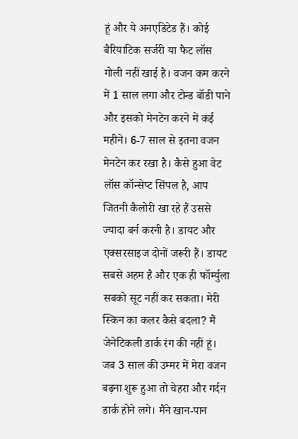हूं और ये अनएडिटेड हैं। कोई बैरियाटिक सर्जरी या फैट लॉस गोली नहीं खाई है। वजन कम करने में 1 साल लगा और टोन्ड बॉडी पाने और इसको मेनटेन करने में कई महीने। 6-7 साल से इतना वजन मेनटेन कर रखा है। कैसे हुआ वेट लॉस कॉन्सेप्ट सिंपल है, आप जितनी कैलोरी खा रहे हैं उससे ज्यादा बर्न करनी है। डायट और एक्सरसाइज दोनों जरूरी हैं। डायट सबसे अहम है और एक ही फॉर्म्युला सबको सूट नहीं कर सकता। मेरी स्किन का कलर कैसे बदला? मैं जेनेटिकली डार्क रंग की नहीं हूं। जब 3 साल की उम्मर में मेरा वजन बढ़ना शुरू हुआ तो चेहरा और गर्दन डार्क होने लगे। मैंने खान-पान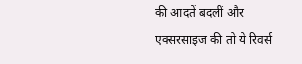की आदतें बदलीं और एक्सरसाइज की तो ये रिवर्स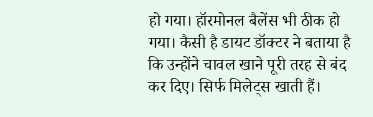हो गया। हॉरमोनल बैलेंस भी ठीक हो गया। कैसी है डायट डॉक्टर ने बताया है कि उन्होंने चावल खाने पूरी तरह से बंद कर दिए। सिर्फ मिलेट्स खाती हैं।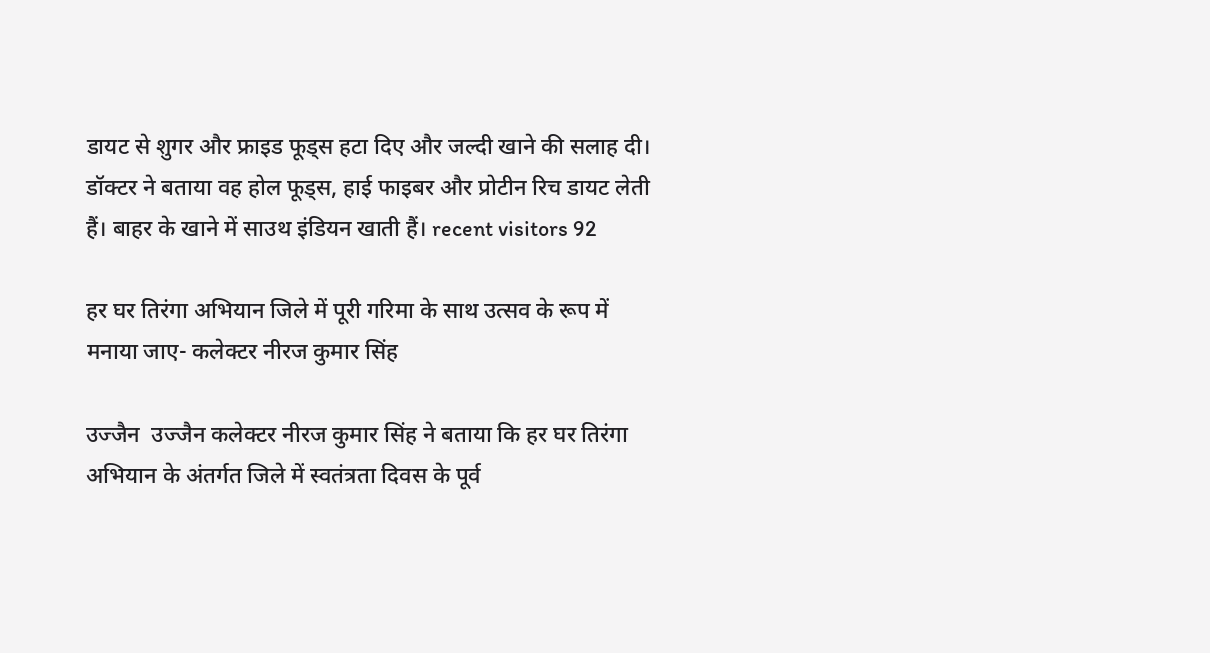डायट से शुगर और फ्राइड फूड्स हटा दिए और जल्दी खाने की सलाह दी। डॉक्टर ने बताया वह होल फूड्स, हाई फाइबर और प्रोटीन रिच डायट लेती हैं। बाहर के खाने में साउथ इंडियन खाती हैं। recent visitors 92

हर घर तिरंगा अभियान जिले में पूरी गरिमा के साथ उत्सव के रूप में मनाया जाए- कलेक्टर नीरज कुमार सिंह

उज्जैन  उज्जैन कलेक्टर नीरज कुमार सिंह ने बताया कि हर घर तिरंगा अभियान के अंतर्गत जिले में स्वतंत्रता दिवस के पूर्व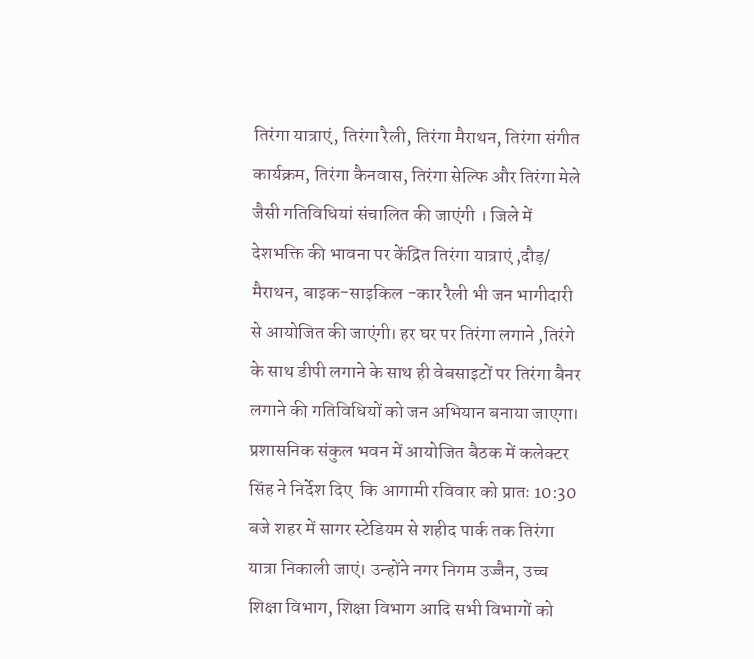तिरंगा यात्राएं, तिरंगा रैली, तिरंगा मैराथन, तिरंगा संगीत कार्यक्रम, तिरंगा कैनवास, तिरंगा सेल्फि और तिरंगा मेले जैसी गतिविधियां संचालित की जाएंगी । जिले में देशभक्ति की भावना पर केंद्रित तिरंगा यात्राएं ,दौड़/ मैराथन, बाइक-साइकिल -कार रैली भी जन भागीदारी से आयोजित की जाएंगी। हर घर पर तिरंगा लगाने ,तिरंगे के साथ डीपी लगाने के साथ ही वेबसाइटों पर तिरंगा बैनर लगाने की गतिविधियों को जन अभियान बनाया जाएगा। प्रशासनिक संकुल भवन में आयोजित बैठक में कलेक्टर सिंह ने निर्देश दिए  कि आगामी रविवार को प्रातः 10:30 बजे शहर में सागर स्टेडियम से शहीद पार्क तक तिरंगा यात्रा निकाली जाएं। उन्होंने नगर निगम उज्जैन, उच्च शिक्षा विभाग, शिक्षा विभाग आदि सभी विभागों को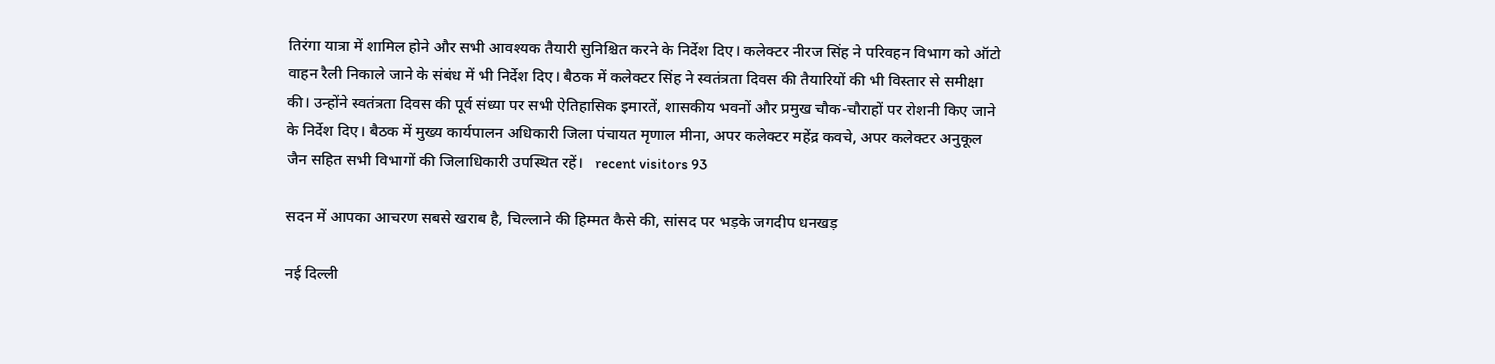तिरंगा यात्रा में शामिल होने और सभी आवश्यक तैयारी सुनिश्चित करने के निर्देश दिए। कलेक्टर नीरज सिंह ने परिवहन विभाग को ऑटो वाहन रैली निकाले जाने के संबंध में भी निर्देश दिए। बैठक में कलेक्टर सिंह ने स्वतंत्रता दिवस की तैयारियों की भी विस्तार से समीक्षा की। उन्होंने स्वतंत्रता दिवस की पूर्व संध्या पर सभी ऐतिहासिक इमारतें, शासकीय भवनों और प्रमुख चौक-चौराहों पर रोशनी किए जाने के निर्देश दिए। बैठक में मुख्य कार्यपालन अधिकारी जिला पंचायत मृणाल मीना, अपर कलेक्टर महेंद्र कवचे, अपर कलेक्टर अनुकूल जैन सहित सभी विभागों की जिलाधिकारी उपस्थित रहें।   recent visitors 93

सदन में आपका आचरण सबसे खराब है, चिल्लाने की हिम्मत कैसे की, सांसद पर भड़के जगदीप धनखड़

नई दिल्ली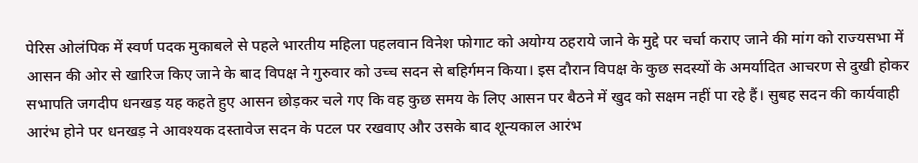पेरिस ओलंपिक में स्वर्ण पदक मुकाबले से पहले भारतीय महिला पहलवान विनेश फोगाट को अयोग्य ठहराये जाने के मुद्दे पर चर्चा कराए जाने की मांग को राज्यसभा में आसन की ओर से खारिज किए जाने के बाद विपक्ष ने गुरुवार को उच्च सदन से बहिर्गमन किया। इस दौरान विपक्ष के कुछ सदस्यों के अमर्यादित आचरण से दुखी होकर सभापति जगदीप धनखड़ यह कहते हुए आसन छोड़कर चले गए कि वह कुछ समय के लिए आसन पर बैठने में खुद को सक्षम नहीं पा रहे हैं। सुबह सदन की कार्यवाही आरंभ होने पर धनखड़ ने आवश्यक दस्तावेज सदन के पटल पर रखवाए और उसके बाद शून्यकाल आरंभ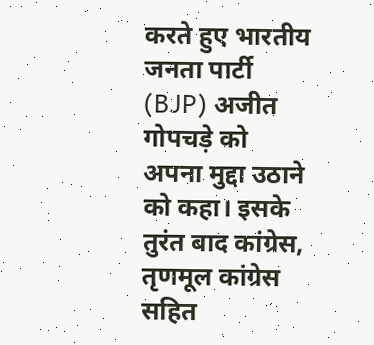करते हुए भारतीय जनता पार्टी (BJP) अजीत गोपचड़े को अपना मुद्दा उठाने को कहा। इसके तुरंत बाद कांग्रेस, तृणमूल कांग्रेस सहित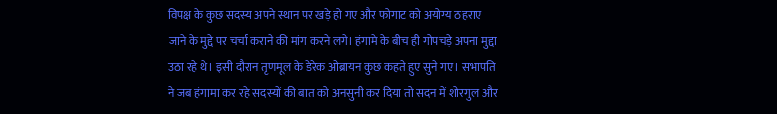विपक्ष के कुछ सदस्य अपने स्थान पर खड़े हो गए और फोगाट को अयोग्य ठहराए जाने के मुद्दे पर चर्चा कराने की मांग करने लगे। हंगामे के बीच ही गोपचड़े अपना मुद्दा उठा रहे थे। इसी दौरान तृणमूल के डेरेक ओब्रायन कुछ कहते हुए सुने गए। सभापति ने जब हंगामा कर रहे सदस्यों की बात को अनसुनी कर दिया तो सदन में शोरगुल और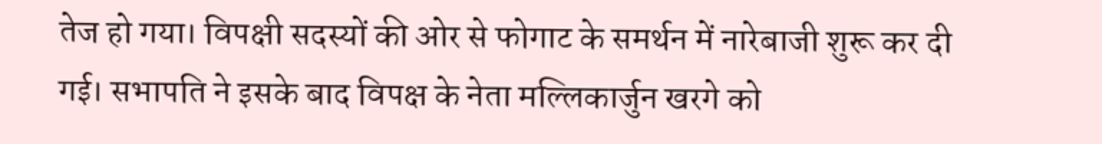तेज हो गया। विपक्षी सदस्यों की ओर से फोगाट के समर्थन में नारेबाजी शुरू कर दी गई। सभापति ने इसके बाद विपक्ष के नेता मल्लिकार्जुन खरगे को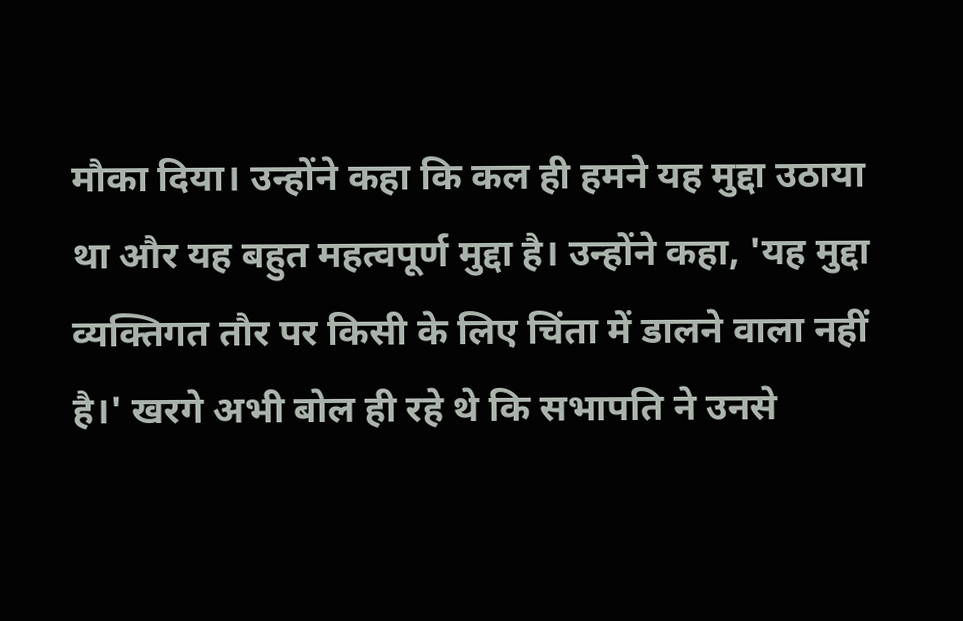मौका दिया। उन्होंने कहा कि कल ही हमने यह मुद्दा उठाया था और यह बहुत महत्वपूर्ण मुद्दा है। उन्होंने कहा, 'यह मुद्दा व्यक्तिगत तौर पर किसी के लिए चिंता में डालने वाला नहीं है।' खरगे अभी बोल ही रहे थे कि सभापति ने उनसे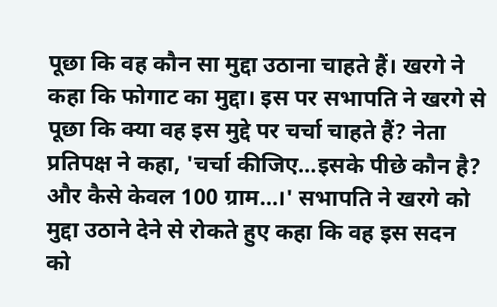पूछा कि वह कौन सा मुद्दा उठाना चाहते हैं। खरगे ने कहा कि फोगाट का मुद्दा। इस पर सभापति ने खरगे से पूछा कि क्या वह इस मुद्दे पर चर्चा चाहते हैं? नेता प्रतिपक्ष ने कहा, 'चर्चा कीजिए…इसके पीछे कौन है? और कैसे केवल 100 ग्राम…।' सभापति ने खरगे को मुद्दा उठाने देने से रोकते हुए कहा कि वह इस सदन को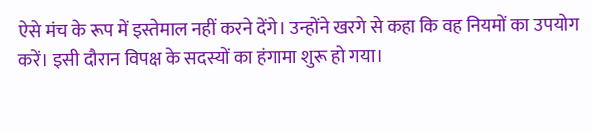ऐसे मंच के रूप में इस्तेमाल नहीं करने देंगे। उन्होंने खरगे से कहा कि वह नियमों का उपयोग करें। इसी दौरान विपक्ष के सदस्यों का हंगामा शुरू हो गया।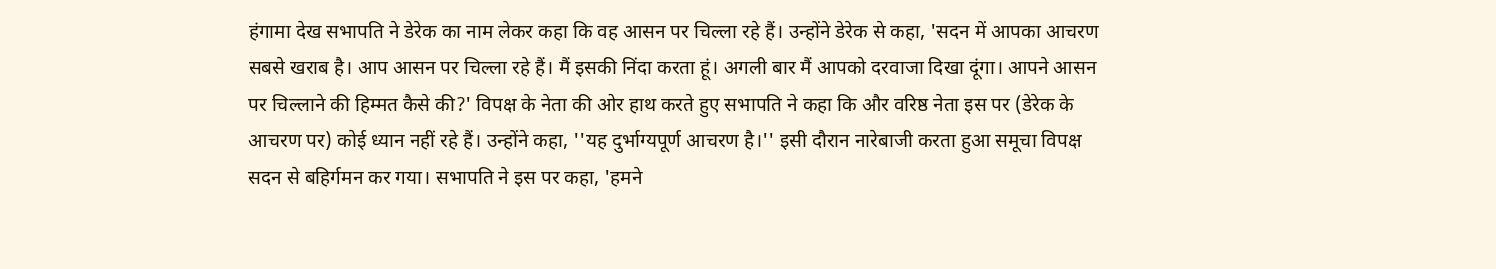हंगामा देख सभापति ने डेरेक का नाम लेकर कहा कि वह आसन पर चिल्ला रहे हैं। उन्होंने डेरेक से कहा, 'सदन में आपका आचरण सबसे खराब है। आप आसन पर चिल्ला रहे हैं। मैं इसकी निंदा करता हूं। अगली बार मैं आपको दरवाजा दिखा दूंगा। आपने आसन पर चिल्लाने की हिम्मत कैसे की?' विपक्ष के नेता की ओर हाथ करते हुए सभापति ने कहा कि और वरिष्ठ नेता इस पर (डेरेक के आचरण पर) कोई ध्यान नहीं रहे हैं। उन्होंने कहा, ''यह दुर्भाग्यपूर्ण आचरण है।'' इसी दौरान नारेबाजी करता हुआ समूचा विपक्ष सदन से बहिर्गमन कर गया। सभापति ने इस पर कहा, 'हमने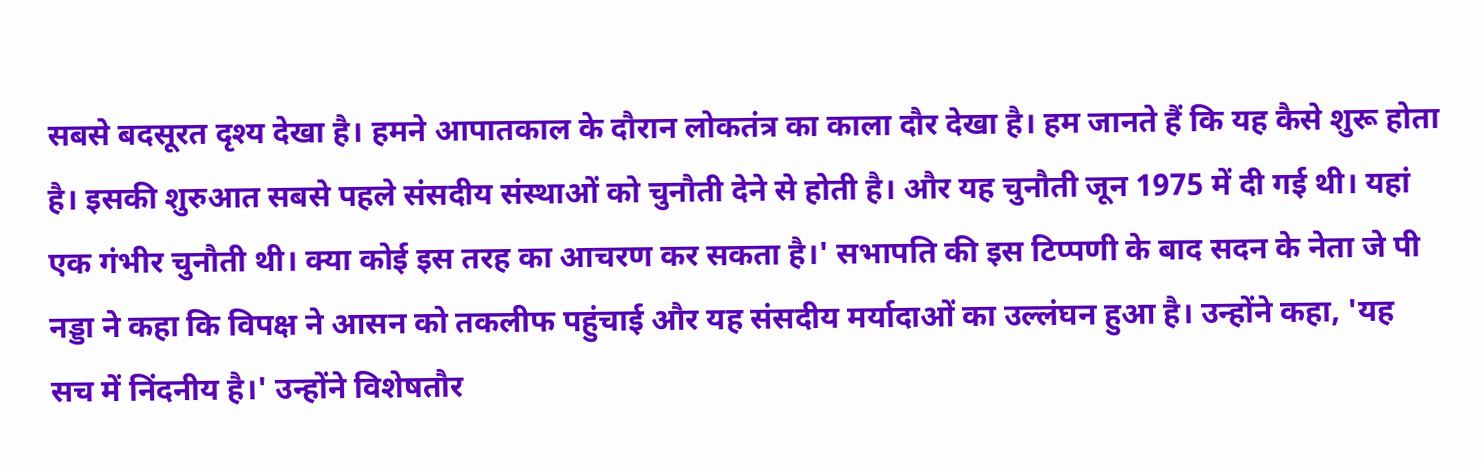सबसे बदसूरत दृश्य देखा है। हमने आपातकाल के दौरान लोकतंत्र का काला दौर देखा है। हम जानते हैं कि यह कैसे शुरू होता है। इसकी शुरुआत सबसे पहले संसदीय संस्थाओं को चुनौती देने से होती है। और यह चुनौती जून 1975 में दी गई थी। यहां एक गंभीर चुनौती थी। क्या कोई इस तरह का आचरण कर सकता है।' सभापति की इस टिप्पणी के बाद सदन के नेता जे पी नड्डा ने कहा कि विपक्ष ने आसन को तकलीफ पहुंचाई और यह संसदीय मर्यादाओं का उल्लंघन हुआ है। उन्होंने कहा, 'यह सच में निंदनीय है।' उन्होंने विशेषतौर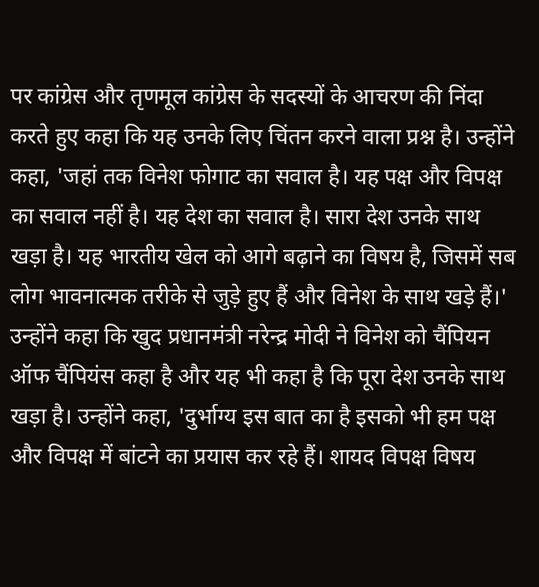पर कांग्रेस और तृणमूल कांग्रेस के सदस्यों के आचरण की निंदा करते हुए कहा कि यह उनके लिए चिंतन करने वाला प्रश्न है। उन्होंने कहा, 'जहां तक विनेश फोगाट का सवाल है। यह पक्ष और विपक्ष का सवाल नहीं है। यह देश का सवाल है। सारा देश उनके साथ खड़ा है। यह भारतीय खेल को आगे बढ़ाने का विषय है, जिसमें सब लोग भावनात्मक तरीके से जुड़े हुए हैं और विनेश के साथ खड़े हैं।' उन्होंने कहा कि खुद प्रधानमंत्री नरेन्द्र मोदी ने विनेश को चैंपियन ऑफ चैंपियंस कहा है और यह भी कहा है कि पूरा देश उनके साथ खड़ा है। उन्होंने कहा, 'दुर्भाग्य इस बात का है इसको भी हम पक्ष और विपक्ष में बांटने का प्रयास कर रहे हैं। शायद विपक्ष विषय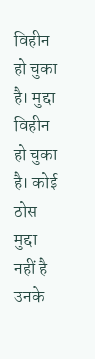विहीन हो चुका है। मुद्दा विहीन हो चुका है। कोई ठोस मुद्दा नहीं है उनके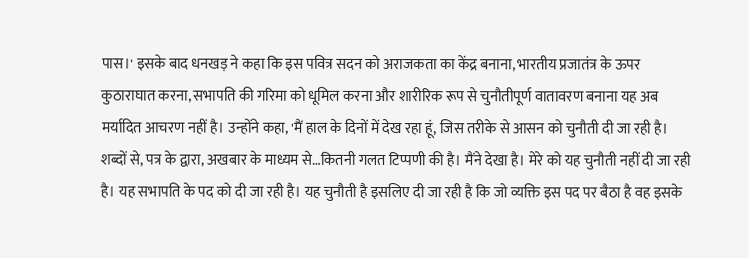पास।' इसके बाद धनखड़ ने कहा कि इस पवित्र सदन को अराजकता का केंद्र बनाना, भारतीय प्रजातंत्र के ऊपर कुठाराघात करना, सभापति की गरिमा को धूमिल करना और शारीरिक रूप से चुनौतीपूर्ण वातावरण बनाना यह अब मर्यादित आचरण नहीं है। उन्होंने कहा, 'मैं हाल के दिनों में देख रहा हूं, जिस तरीके से आसन को चुनौती दी जा रही है। शब्दों से, पत्र के द्वारा, अखबार के माध्यम से…कितनी गलत टिप्पणी की है। मैंने देखा है। मेरे को यह चुनौती नहीं दी जा रही है। यह सभापति के पद को दी जा रही है। यह चुनौती है इसलिए दी जा रही है कि जो व्यक्ति इस पद पर बैठा है वह इसके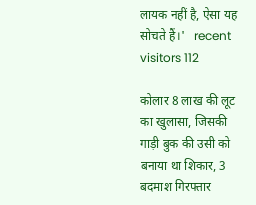लायक नहीं है, ऐसा यह सोचते हैं।'   recent visitors 112

कोलार 8 लाख की लूट का खुलासा, जिसकी गाड़ी बुक की उसी को बनाया था शिकार, 3 बदमाश गिरफ्तार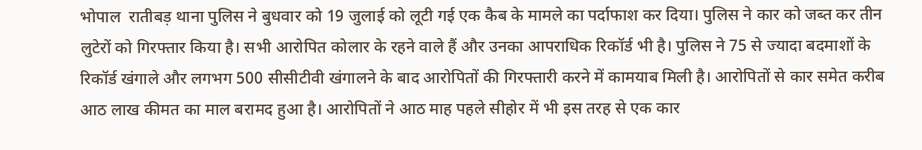भोपाल  रातीबड़ थाना पुलिस ने बुधवार को 19 जुलाई को लूटी गई एक कैब के मामले का पर्दाफाश कर दिया। पुलिस ने कार को जब्त कर तीन लुटेरों को गिरफ्तार किया है। सभी आरोपित कोलार के रहने वाले हैं और उनका आपराधिक रिकॉर्ड भी है। पुलिस ने 75 से ज्यादा बदमाशों के रिकॉर्ड खंगाले और लगभग 500 सीसीटीवी खंगालने के बाद आरोपितों की गिरफ्तारी करने में कामयाब मिली है। आरोपितों से कार समेत करीब आठ लाख कीमत का माल बरामद हुआ है। आरोपितों ने आठ माह पहले सीहोर में भी इस तरह से एक कार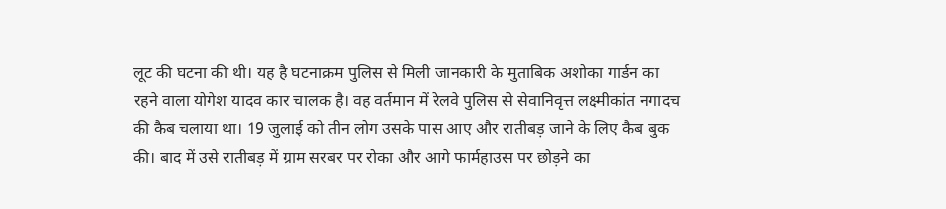लूट की घटना की थी। यह है घटनाक्रम पुलिस से मिली जानकारी के मुताबिक अशोका गार्डन का रहने वाला योगेश यादव कार चालक है। वह वर्तमान में रेलवे पुलिस से सेवानिवृत्त लक्ष्मीकांत नगादच की कैब चलाया था। 19 जुलाई को तीन लोग उसके पास आए और रातीबड़ जाने के लिए कैब बुक की। बाद में उसे रातीबड़ में ग्राम सरबर पर रोका और आगे फार्महाउस पर छोड़ने का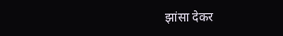झांसा देकर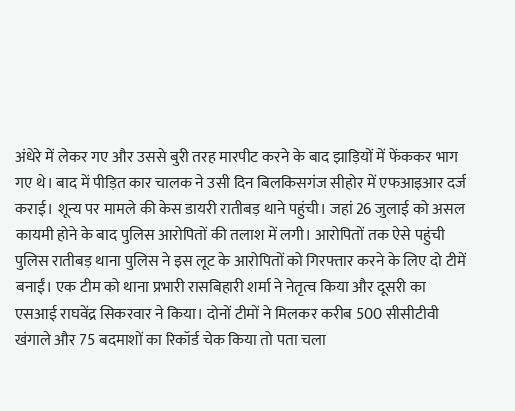अंधेरे में लेकर गए और उससे बुरी तरह मारपीट करने के बाद झाड़ियों में फेंककर भाग गए थे। बाद में पीड़ित कार चालक ने उसी दिन बिलकिसगंज सीहोर में एफआइआर दर्ज कराई। शून्य पर मामले की केस डायरी रातीबड़ थाने पहुंची। जहां 26 जुलाई को असल कायमी होने के बाद पुलिस आरोपितों की तलाश में लगी। आरोपितों तक ऐसे पहुंची पुलिस रातीबड़ थाना पुलिस ने इस लूट के आरोपितों को गिरफ्तार करने के लिए दो टीमें बनाईं। एक टीम को थाना प्रभारी रासबिहारी शर्मा ने नेतृत्व किया और दूसरी का एसआई राघवेंद्र सिकरवार ने किया। दोनों टीमों ने मिलकर करीब 500 सीसीटीवी खंगाले और 75 बदमाशों का रिकॉर्ड चेक किया तो पता चला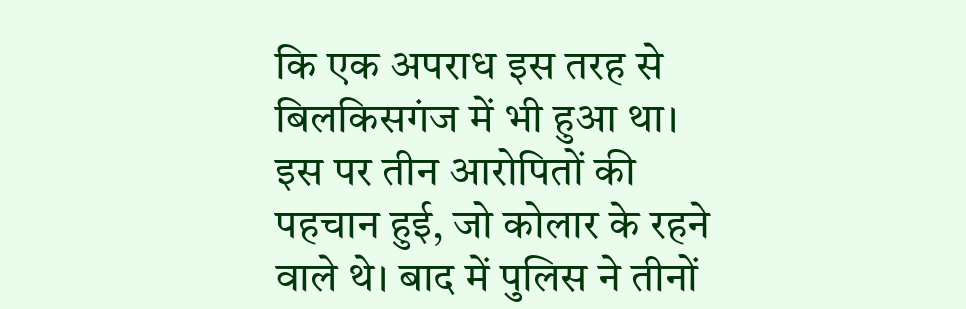कि एक अपराध इस तरह से बिलकिसगंज में भी हुआ था। इस पर तीन आरोपितों की पहचान हुई, जो कोलार के रहने वाले थे। बाद में पुलिस ने तीनों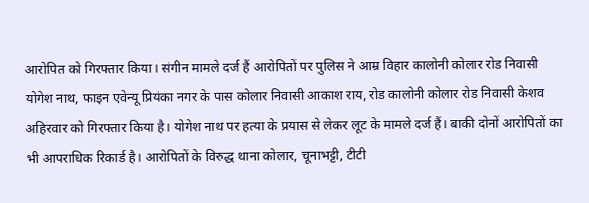आरोपित को गिरफ्तार किया। संगीन मामले दर्ज हैं आरोपितों पर पुलिस ने आम्र विहार कालोनी कोलार रोड निवासी योगेश नाथ, फाइन एवेन्यू प्रियंका नगर के पास कोलार निवासी आकाश राय, रोड कालोनी कोलार रोड निवासी केशव अहिरवार को गिरफ्तार किया है। योगेश नाथ पर हत्या के प्रयास से लेकर लूट के मामले दर्ज हैं। बाकी दोनों आरोपितों का भी आपराधिक रिकार्ड है। आरोपितों के विरुद्ध थाना कोलार, चूनाभट्टी, टीटी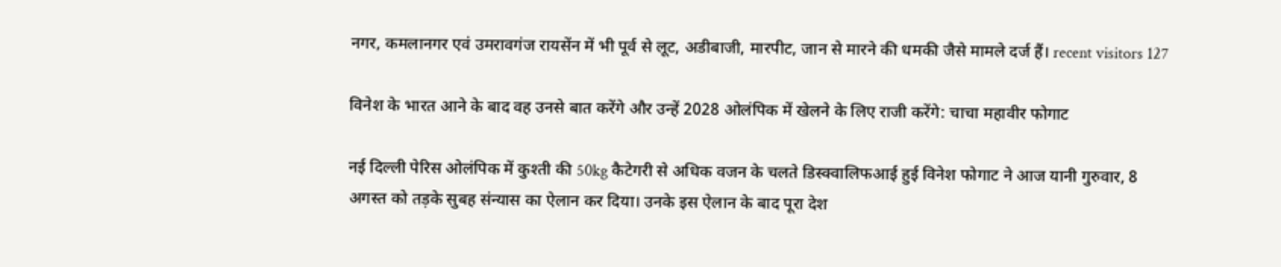नगर, कमलानगर एवं उमरावगंज रायसेंन में भी पूर्व से लूट, अडीबाजी, मारपीट, जान से मारने की धमकी जैसे मामले दर्ज हैं। recent visitors 127

विनेश के भारत आने के बाद वह उनसे बात करेंगे और उन्हें 2028 ओलंपिक में खेलने के लिए राजी करेंगे: चाचा महावीर फोगाट

नई दिल्ली पेरिस ओलंपिक में कुश्ती की 50kg कैटेगरी से अधिक वजन के चलते डिस्क्वालिफआई हुई विनेश फोगाट ने आज यानी गुरुवार, 8 अगस्त को तड़के सुबह संन्यास का ऐलान कर दिया। उनके इस ऐलान के बाद पूरा देश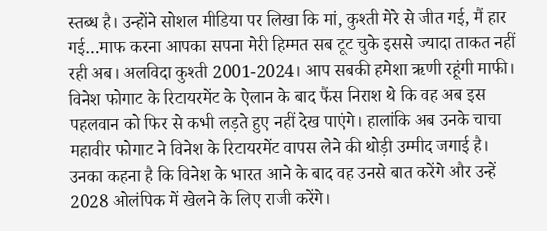स्तब्ध है। उन्होंने सोशल मीडिया पर लिखा कि मां, कुश्ती मेरे से जीत गई, मैं हार गई…माफ करना आपका सपना मेरी हिम्मत सब टूट चुके इससे ज्यादा ताकत नहीं रही अब। अलविदा कुश्ती 2001-2024। आप सबकी हमेशा ऋणी रहूंगी माफी। विनेश फोगाट के रिटायरमेंट के ऐलान के बाद फैंस निराश थे कि वह अब इस पहलवान को फिर से कभी लड़ते हुए नहीं देख पाएंगे। हालांकि अब उनके चाचा महावीर फोगाट ने विनेश के रिटायरमेंट वापस लेने की थोड़ी उम्मीद जगाई है। उनका कहना है कि विनेश के भारत आने के बाद वह उनसे बात करेंगे और उन्हें 2028 ओलंपिक में खेलने के लिए राजी करेंगे।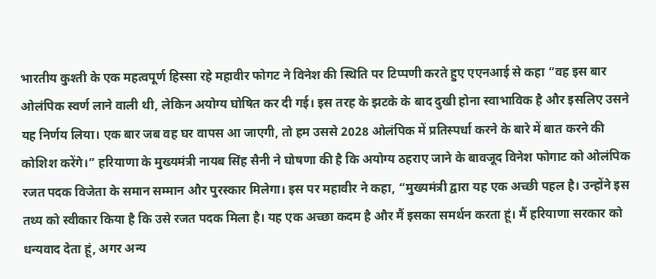भारतीय कुश्ती के एक महत्वपूर्ण हिस्सा रहे महावीर फोगट ने विनेश की स्थिति पर टिप्पणी करते हुए एएनआई से कहा “वह इस बार ओलंपिक स्वर्ण लाने वाली थी, लेकिन अयोग्य घोषित कर दी गई। इस तरह के झटके के बाद दुखी होना स्वाभाविक है और इसलिए उसने यह निर्णय लिया। एक बार जब वह घर वापस आ जाएगी, तो हम उससे 2028 ओलंपिक में प्रतिस्पर्धा करने के बारे में बात करने की कोशिश करेंगे।” हरियाणा के मुख्यमंत्री नायब सिंह सैनी ने घोषणा की है कि अयोग्य ठहराए जाने के बावजूद विनेश फोगाट को ओलंपिक रजत पदक विजेता के समान सम्मान और पुरस्कार मिलेगा। इस पर महावीर ने कहा, “मुख्यमंत्री द्वारा यह एक अच्छी पहल है। उन्होंने इस तथ्य को स्वीकार किया है कि उसे रजत पदक मिला है। यह एक अच्छा कदम है और मैं इसका समर्थन करता हूं। मैं हरियाणा सरकार को धन्यवाद देता हूं, अगर अन्य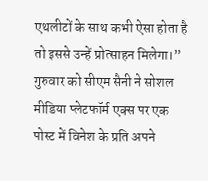एथलीटों के साथ कभी ऐसा होता है तो इससे उन्हें प्रोत्साहन मिलेगा।”   गुरुवार को सीएम सैनी ने सोशल मीडिया प्लेटफॉर्म एक्स पर एक पोस्ट में विनेश के प्रति अपने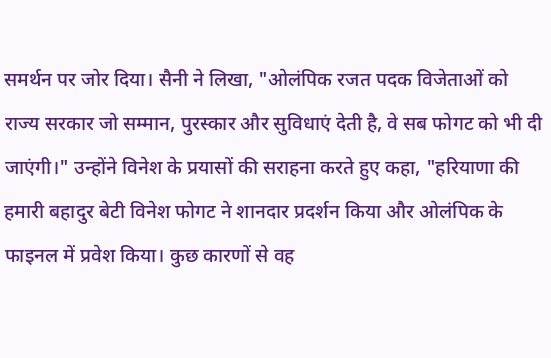समर्थन पर जोर दिया। सैनी ने लिखा, "ओलंपिक रजत पदक विजेताओं को राज्य सरकार जो सम्मान, पुरस्कार और सुविधाएं देती है, वे सब फोगट को भी दी जाएंगी।" उन्होंने विनेश के प्रयासों की सराहना करते हुए कहा, "हरियाणा की हमारी बहादुर बेटी विनेश फोगट ने शानदार प्रदर्शन किया और ओलंपिक के फाइनल में प्रवेश किया। कुछ कारणों से वह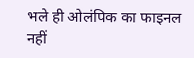भले ही ओलंपिक का फाइनल नहीं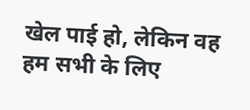खेल पाई हो, लेकिन वह हम सभी के लिए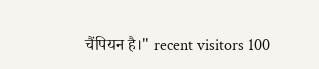चैंपियन है।" recent visitors 100